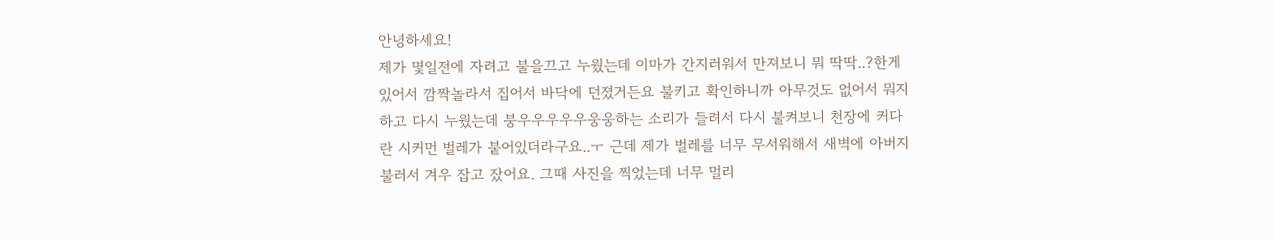안녕하세요!
제가 몇일전에 자려고 불을끄고 누웠는데 이마가 간지러워서 만져보니 뭐 딱딱..?한게 있어서 깜짝놀라서 집어서 바닥에 던졌거든요 불키고 확인하니까 아무것도 없어서 뭐지 하고 다시 누웠는데 붕우우우우우웅웅하는 소리가 들려서 다시 불켜보니 천장에 커다란 시커먼 벌레가 붙어있더라구요..ㅜ 근데 제가 벌레를 너무 무서워해서 새벽에 아버지불러서 겨우 잡고 잤어요. 그때 사진을 찍었는데 너무 멀리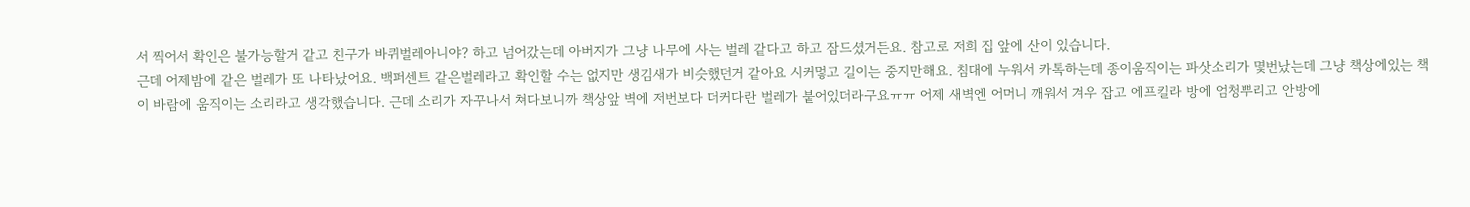서 찍어서 확인은 불가능할거 같고 친구가 바퀴벌레아니야? 하고 넘어갔는데 아버지가 그냥 나무에 사는 벌레 같다고 하고 잠드셨거든요. 참고로 저희 집 앞에 산이 있습니다.
근데 어제밤에 같은 벌레가 또 나타났어요. 백퍼센트 같은벌레라고 확인할 수는 없지만 생김새가 비슷했던거 같아요 시커멓고 길이는 중지만해요. 침대에 누워서 카톡하는데 종이움직이는 파삿소리가 몇번났는데 그냥 책상에있는 책이 바람에 움직이는 소리라고 생각했습니다. 근데 소리가 자꾸나서 쳐다보니까 책상앞 벽에 저번보다 더커다란 벌레가 붙어있더라구요ㅠㅠ 어제 새벽엔 어머니 깨워서 겨우 잡고 에프킬라 방에 엄청뿌리고 안방에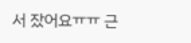서 잤어요ㅠㅠ 근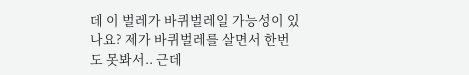데 이 벌레가 바퀴벌레일 가능성이 있나요? 제가 바퀴벌레를 살면서 한번도 못봐서.. 근데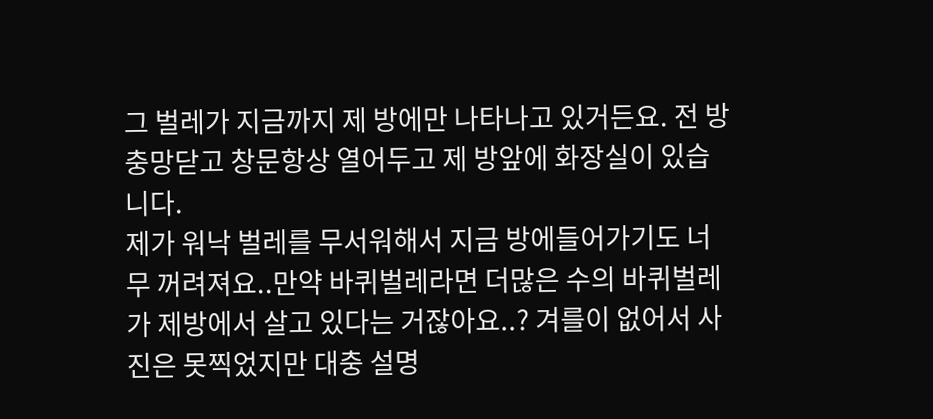그 벌레가 지금까지 제 방에만 나타나고 있거든요. 전 방충망닫고 창문항상 열어두고 제 방앞에 화장실이 있습니다.
제가 워낙 벌레를 무서워해서 지금 방에들어가기도 너무 꺼려져요..만약 바퀴벌레라면 더많은 수의 바퀴벌레가 제방에서 살고 있다는 거잖아요..? 겨를이 없어서 사진은 못찍었지만 대충 설명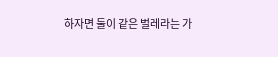하자면 둘이 같은 벌레라는 가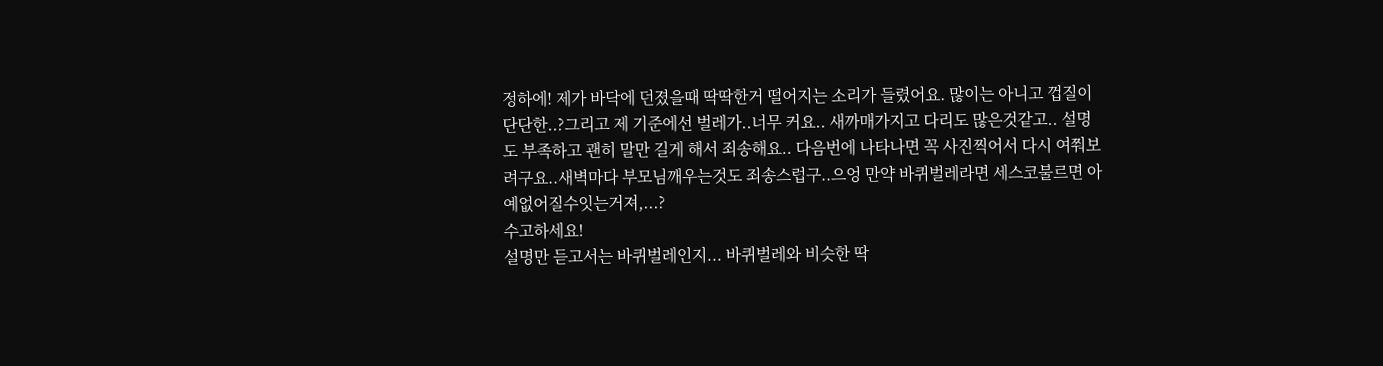정하에! 제가 바닥에 던졌을때 딱딱한거 떨어지는 소리가 들렸어요. 많이는 아니고 껍질이 단단한..?그리고 제 기준에선 벌레가..너무 커요.. 새까매가지고 다리도 많은것같고.. 설명도 부족하고 괜히 말만 길게 해서 죄송해요.. 다음번에 나타나면 꼭 사진찍어서 다시 여쭤보려구요..새벽마다 부모님깨우는것도 죄송스럽구..으엉 만약 바퀴벌레라면 세스코불르면 아예없어질수잇는거져,...?
수고하세요!
설명만 듣고서는 바퀴벌레인지... 바퀴벌레와 비슷한 딱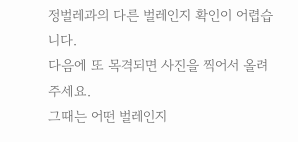정벌레과의 다른 벌레인지 확인이 어렵습니다.
다음에 또 목격되면 사진을 찍어서 올려주세요.
그때는 어떤 벌레인지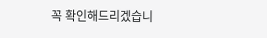꼭 확인해드리겠습니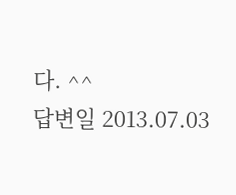다. ^^
답변일 2013.07.03